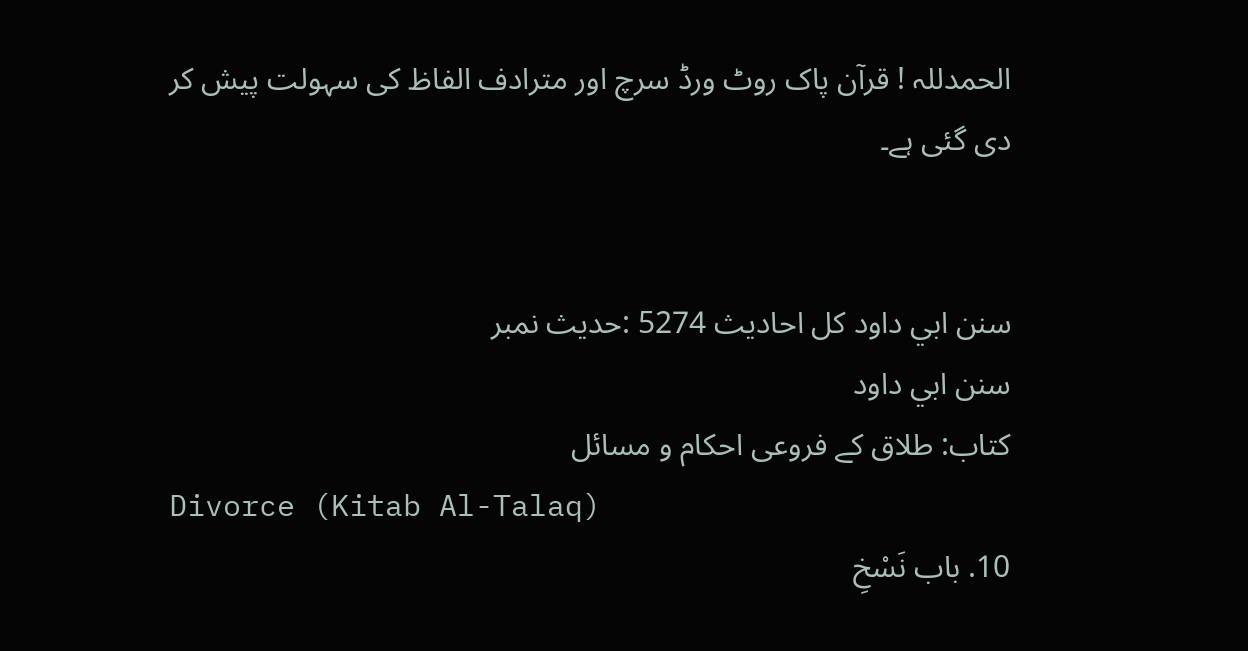الحمدللہ ! قرآن پاک روٹ ورڈ سرچ اور مترادف الفاظ کی سہولت پیش کر دی گئی ہے۔


سنن ابي داود کل احادیث 5274 :حدیث نمبر
سنن ابي داود
کتاب: طلاق کے فروعی احکام و مسائل
Divorce (Kitab Al-Talaq)
10. باب نَسْخِ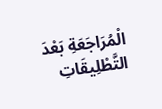الْمُرَاجَعَةِ بَعْدَ التَّطْلِيقَاتِ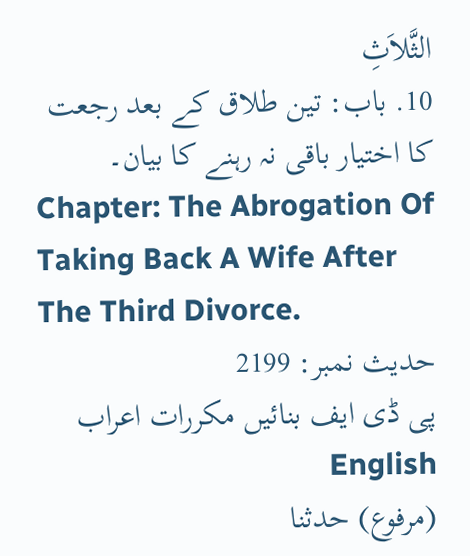الثَّلاَثِ
10. باب: تین طلاق کے بعد رجعت کا اختیار باقی نہ رہنے کا بیان۔
Chapter: The Abrogation Of Taking Back A Wife After The Third Divorce.
حدیث نمبر: 2199
پی ڈی ایف بنائیں مکررات اعراب English
(مرفوع) حدثنا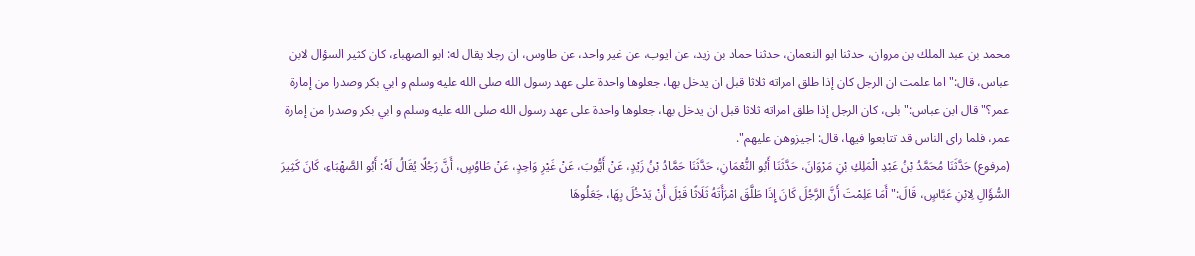محمد بن عبد الملك بن مروان، حدثنا ابو النعمان، حدثنا حماد بن زيد، عن ايوب، عن غير واحد، عن طاوس، ان رجلا يقال له: ابو الصهباء، كان كثير السؤال لابن عباس، قال:" اما علمت ان الرجل كان إذا طلق امراته ثلاثا قبل ان يدخل بها، جعلوها واحدة على عهد رسول الله صلى الله عليه وسلم و ابي بكر وصدرا من إمارة عمر؟" قال ابن عباس:" بلى، كان الرجل إذا طلق امراته ثلاثا قبل ان يدخل بها، جعلوها واحدة على عهد رسول الله صلى الله عليه وسلم و ابي بكر وصدرا من إمارة عمر، فلما راى الناس قد تتابعوا فيها، قال: اجيزوهن عليهم".
(مرفوع) حَدَّثَنَا مُحَمَّدُ بْنُ عَبْدِ الْمَلِكِ بْنِ مَرْوَانَ، حَدَّثَنَا أَبُو النُّعْمَانِ، حَدَّثَنَا حَمَّادُ بْنُ زَيْدٍ، عَنْ أَيُّوبَ، عَنْ غَيْرِ وَاحِدٍ، عَنْ طَاوُسٍ، أَنَّ رَجُلًا يُقَالُ لَهُ: أَبُو الصَّهْبَاءِ، كَانَ كَثِيرَ السُّؤَالِ لِابْنِ عَبَّاسٍ، قَالَ:" أَمَا عَلِمْتَ أَنَّ الرَّجُلَ كَانَ إِذَا طَلَّقَ امْرَأَتَهُ ثَلَاثًا قَبْلَ أَنْ يَدْخُلَ بِهَا، جَعَلُوهَا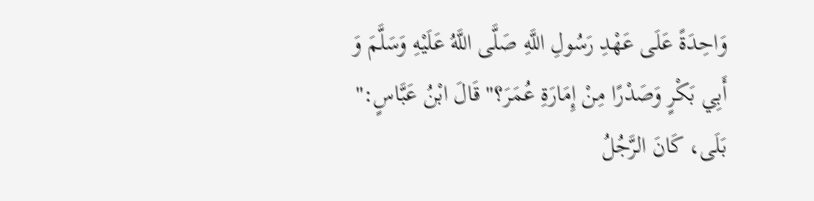وَاحِدَةً عَلَى عَهْدِ رَسُولِ اللَّهِ صَلَّى اللَّهُ عَلَيْهِ وَسَلَّمَ وَ أَبِي بَكْرٍ وَصَدْرًا مِنْ إِمَارَةِ عُمَرَ؟" قَالَ ابْنُ عَبَّاسٍ:" بَلَى، كَانَ الرَّجُلُ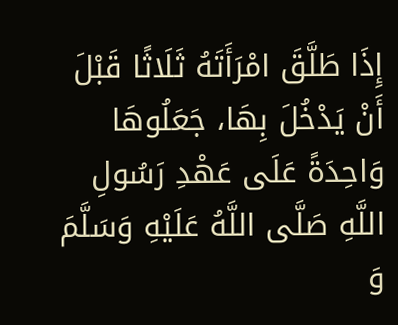إِذَا طَلَّقَ امْرَأَتَهُ ثَلَاثًا قَبْلَ أَنْ يَدْخُلَ بِهَا، جَعَلُوهَا وَاحِدَةً عَلَى عَهْدِ رَسُولِ اللَّهِ صَلَّى اللَّهُ عَلَيْهِ وَسَلَّمَ وَ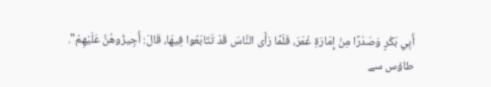أَبِي بَكْرٍ وَصَدْرًا مِنْ إِمَارَةِ عُمَرَ، فَلَمَّا رَأَى النَّاسَ قَدْ تَتَابَعُوا فِيهَا، قَالَ: أَجِيزُوهُنَّ عَلَيْهِمْ".
طاؤس سے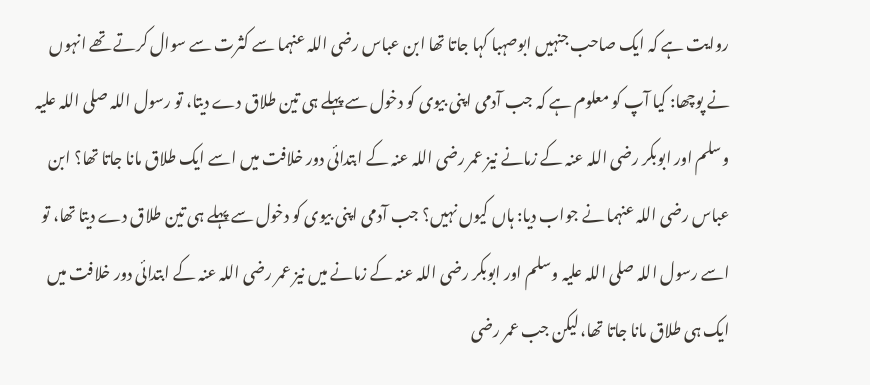روایت ہے کہ ایک صاحب جنہیں ابوصہبا کہا جاتا تھا ابن عباس رضی اللہ عنہما سے کثرت سے سوال کرتے تھے انہوں نے پوچھا: کیا آپ کو معلوم ہے کہ جب آدمی اپنی بیوی کو دخول سے پہلے ہی تین طلاق دے دیتا، تو رسول اللہ صلی اللہ علیہ وسلم اور ابوبکر رضی اللہ عنہ کے زمانے نیز عمر رضی اللہ عنہ کے ابتدائی دور خلافت میں اسے ایک طلاق مانا جاتا تھا؟ ابن عباس رضی اللہ عنہما نے جواب دیا: ہاں کیوں نہیں؟ جب آدمی اپنی بیوی کو دخول سے پہلے ہی تین طلاق دے دیتا تھا، تو اسے رسول اللہ صلی اللہ علیہ وسلم اور ابوبکر رضی اللہ عنہ کے زمانے میں نیز عمر رضی اللہ عنہ کے ابتدائی دور خلافت میں ایک ہی طلاق مانا جاتا تھا، لیکن جب عمر رضی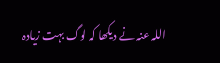اللہ عنہ نے دیکھا کہ لوگ بہت زیادہ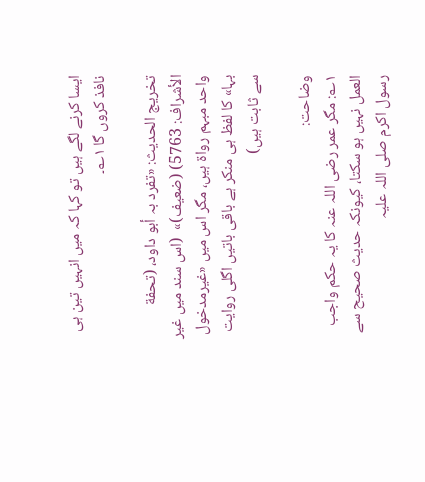ایسا کرنے لگے ہیں تو کہا کہ میں انہیں تین ہی نافذ کروں گا ۱؎۔

تخریج الحدیث: «تفرد بہ أبو داود، (تحفة الأشراف: 5763) (ضعیف)»  (اس سند میں غیر واحد مبہم رواة ہیں، مگر اس میں «غیرمدخول بہا» کا لفظ ہی منکر ہے باقی باتیں اگلی روایت سے ثابت ہیں)

وضاحت:
۱؎: مگر عمر رضی اللہ عنہ کا یہ حکم واجب العمل نہیں ہو سکتا، کیونکہ حدیث صحیح سے رسول اکرم صلی اللہ علیہ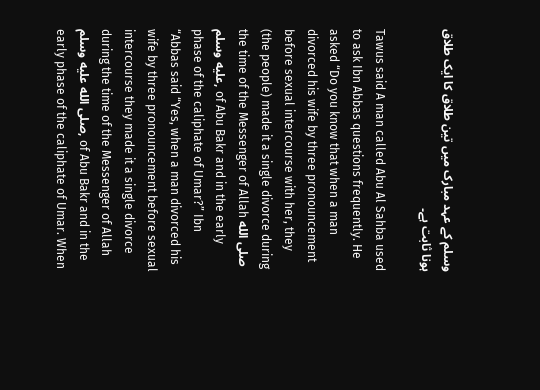وسلم کے عہد مبارک میں تین طلاق کا ایک طلاق ہونا ثابت ہے۔

Tawus said A man called Abu Al Sahba used to ask Ibn Abbas questions frequently. He asked “Do you know that when a man divorced his wife by three pronouncement before sexual intercourse with her, they (the people) made it a single divorce during the time of the Messenger of Allah صلى الله عليه وسلم, of Abu Bakr and in the early phase of the caliphate of Umar?” Ibn “Abbas said “Yes, when a man divorced his wife by three pronouncement before sexual intercourse they made it a single divorce during the time of the Messenger of Allah صلى الله عليه وسلم, of Abu Bakr and in the early phase of the caliphate of Umar. When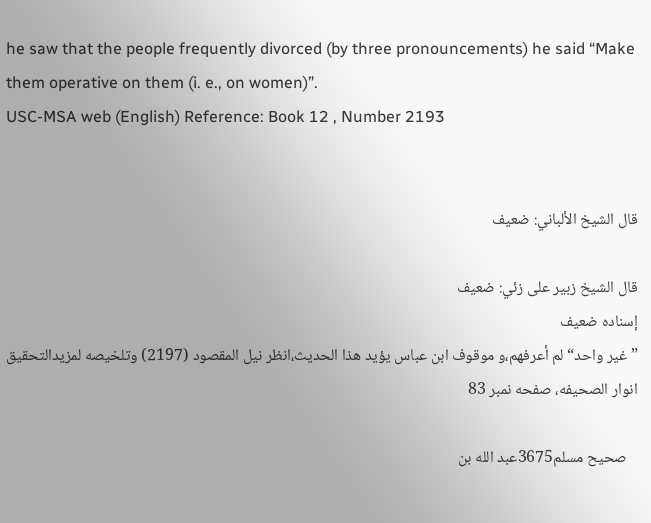he saw that the people frequently divorced (by three pronouncements) he said “Make them operative on them (i. e., on women)”.
USC-MSA web (English) Reference: Book 12 , Number 2193


قال الشيخ الألباني: ضعيف

قال الشيخ زبير على زئي: ضعيف
إسناده ضعيف
”غير واحد“ لم أعرفھم،و موقوف ابن عباس يؤيد ھذا الحديث،انظر نيل المقصود (2197) وتلخيصه لمزيدالتحقيق
انوار الصحيفه، صفحه نمبر 83

   صحيح مسلم3675عبد الله بن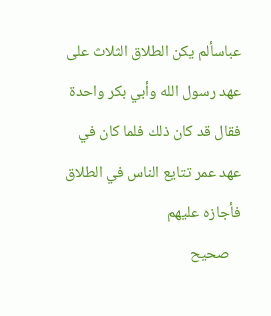عباسألم يكن الطلاق الثلاث على عهد رسول الله وأبي بكر واحدة فقال قد كان ذلك فلما كان في عهد عمر تتايع الناس في الطلاق فأجازه عليهم
   صحيح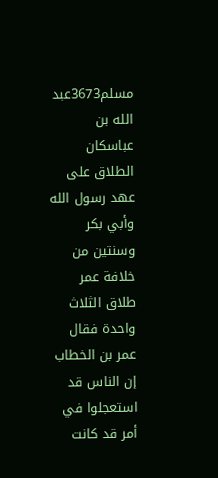مسلم3673عبد الله بن عباسكان الطلاق على عهد رسول الله وأبي بكر وسنتين من خلافة عمر طلاق الثلاث واحدة فقال عمر بن الخطاب إن الناس قد استعجلوا في أمر قد كانت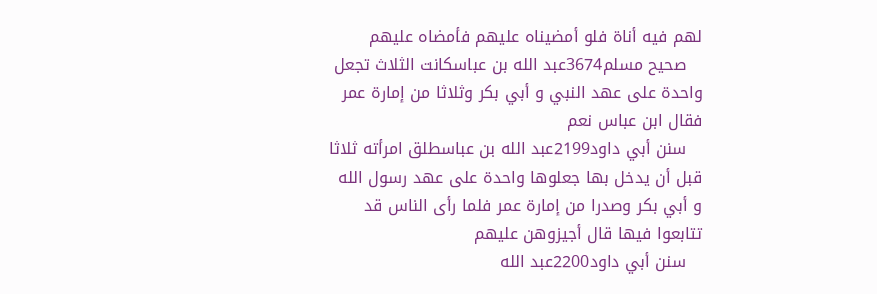لهم فيه أناة فلو أمضيناه عليهم فأمضاه عليهم
   صحيح مسلم3674عبد الله بن عباسكانت الثلاث تجعل واحدة على عهد النبي و أبي بكر وثلاثا من إمارة عمر فقال ابن عباس نعم
   سنن أبي داود2199عبد الله بن عباسطلق امرأته ثلاثا قبل أن يدخل بها جعلوها واحدة على عهد رسول الله و أبي بكر وصدرا من إمارة عمر فلما رأى الناس قد تتابعوا فيها قال أجيزوهن عليهم
   سنن أبي داود2200عبد الله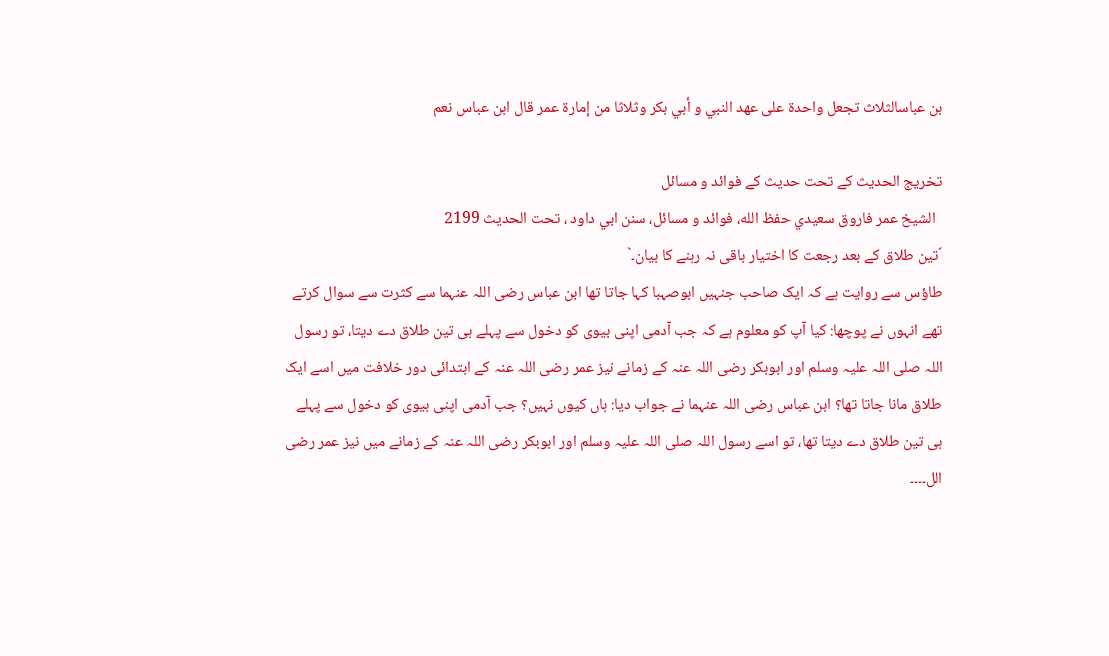بن عباسالثلاث تجعل واحدة على عهد النبي و أبي بكر وثلاثا من إمارة عمر قال ابن عباس نعم

تخریج الحدیث کے تحت حدیث کے فوائد و مسائل
  الشيخ عمر فاروق سعيدي حفظ الله، فوائد و مسائل، سنن ابي داود ، تحت الحديث 2199
´تین طلاق کے بعد رجعت کا اختیار باقی نہ رہنے کا بیان۔`
طاؤس سے روایت ہے کہ ایک صاحب جنہیں ابوصہبا کہا جاتا تھا ابن عباس رضی اللہ عنہما سے کثرت سے سوال کرتے تھے انہوں نے پوچھا: کیا آپ کو معلوم ہے کہ جب آدمی اپنی بیوی کو دخول سے پہلے ہی تین طلاق دے دیتا، تو رسول اللہ صلی اللہ علیہ وسلم اور ابوبکر رضی اللہ عنہ کے زمانے نیز عمر رضی اللہ عنہ کے ابتدائی دور خلافت میں اسے ایک طلاق مانا جاتا تھا؟ ابن عباس رضی اللہ عنہما نے جواب دیا: ہاں کیوں نہیں؟ جب آدمی اپنی بیوی کو دخول سے پہلے ہی تین طلاق دے دیتا تھا، تو اسے رسول اللہ صلی اللہ علیہ وسلم اور ابوبکر رضی اللہ عنہ کے زمانے میں نیز عمر رضی الل۔۔۔۔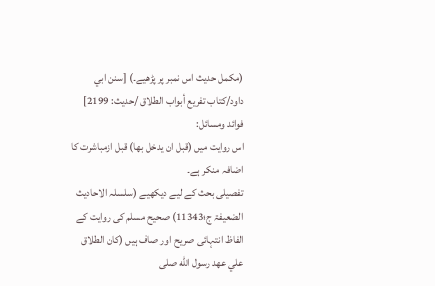(مکمل حدیث اس نمبر پر پڑھیے۔) [سنن ابي داود/كتاب تفريع أبواب الطلاق /حدیث: 2199]
فوائد ومسائل:
اس روایت میں (قبل ان يدخل بها) قبل ازمباشرت کا اضافہ منکر ہے۔
تفصیلی بحث کے لیے دیکھیے (سلسلہ الاحادیث الضعیفۃ ج؛11343) صحیح مسلم کی روایت کے الفاظ انتہائی صریح اور صاف ہیں (كان الطلاق علي عهد رسول الله صلى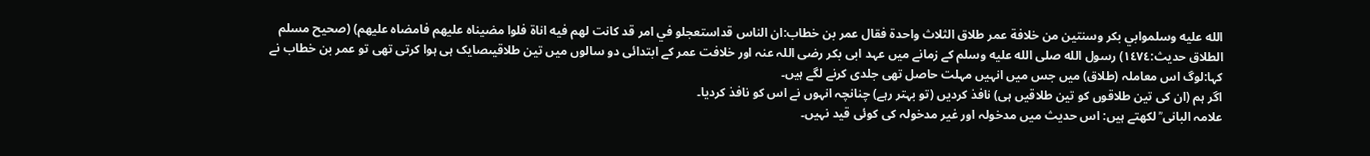الله عليه وسلموابي بكر وسنتين من خلافة عمر طلاق الثلاث واحدة فقال عمر بن خطاب:ان الناس قداستعجلو في امر قد كانت لهم فيه اناة فلوا مضيناه عليهم فامضاه عليهم) (صحيح مسلم الطلاق حديث:١٤٧٤) رسول الله صلى الله عليه وسلم کے زمانے میں عہد ابی بکر رضی اللہ عنہ اور خلافت عمر کے ابتدائی دو سالوں میں تین طلاقیںصایک ہی ہوا کرتی تھی تو عمر بن خطاب نے کہا:لوگ اس معاملہ (طلاق) میں جس میں انہیں مہلت حاصل تھی جلدی کرنے لگے ہیں۔
اگر ہم (ان کی تین طلاقوں کو تین طلاقیں ہی) نافذ کردیں (تو بہتر رہے) چنانچہ انہوں نے اس کو نافذ کردیا۔
علامہ البانی ؒ لکھتے ہیں: اس حدیث میں مدخولہ اور غیر مدخولہ کی کوئی قید نہیں۔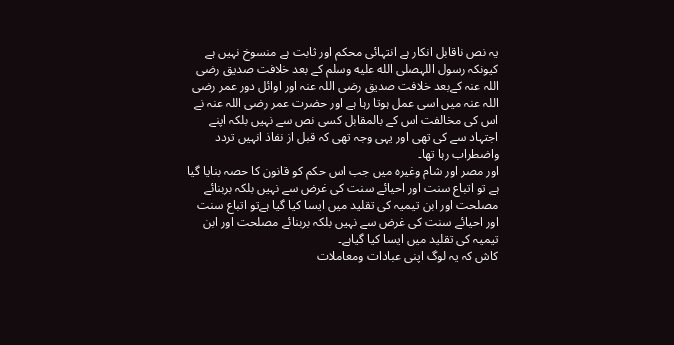یہ نص ناقابل انکار ہے انتہائی محکم اور ثابت ہے منسوخ نہیں ہے کیونکہ رسول اللہصلى الله عليه وسلم کے بعد خلافت صدیق رضی اللہ عنہ کےبعد خلافت صدیق رضی اللہ عنہ اور اوائل دور عمر رضی اللہ عنہ میں اسی عمل ہوتا رہا ہے اور حضرت عمر رضی اللہ عنہ نے اس کی مخالفت اس کے بالمقابل کسی نص سے نہیں بلکہ اپنے اجتہاد سے کی تھی اور یہی وجہ تھی کہ قبل از نفاذ انہیں تردد واضطراب رہا تھا۔
اور مصر اور شام وغیرہ میں جب اس حکم کو قانون کا حصہ بنایا گیا ہے تو اتباع سنت اور احیائے سنت کی غرض سے نہیں بلکہ بربنائے مصلحت اور ابن تیمیہ کی تقلید میں ایسا کیا گیا ہےتو اتباع سنت اور احیائے سنت کی غرض سے نہیں بلکہ بربنائے مصلحت اور ابن تیمیہ کی تقلید میں ایسا کیا گیاہے۔
کاش کہ یہ لوگ اپنی عبادات ومعاملات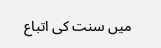میں سنت کی اتباع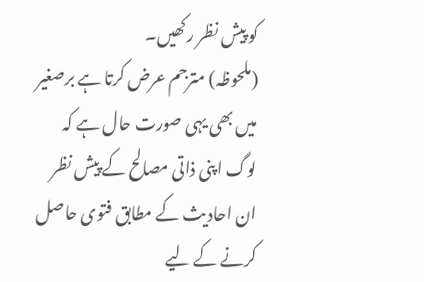کو پیش نظر رکھیں۔
(ملحوظہ) مترجم عرض کرتا ہے برصغیر میں بھی یہی صورت حال ہے کہ لوگ اپنی ذاتی مصالح کے پیش نظر ان احادیث کے مطابق فتوی حاصل کرنے کے لیے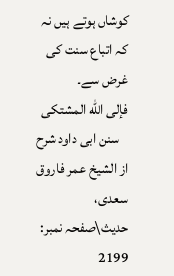کوشاں ہوتے ہیں نہ کہ اتباع سنت کی غرض سے۔
فإلی الله المشتكی
   سنن ابی داود شرح از الشیخ عمر فاروق سعدی، حدیث\صفحہ نمبر: 2199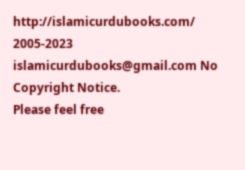http://islamicurdubooks.com/ 2005-2023 islamicurdubooks@gmail.com No Copyright Notice.
Please feel free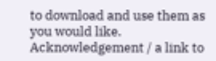to download and use them as you would like.
Acknowledgement / a link to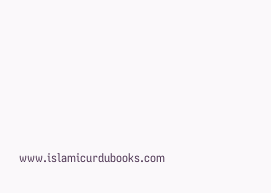www.islamicurdubooks.com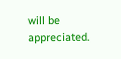will be appreciated.